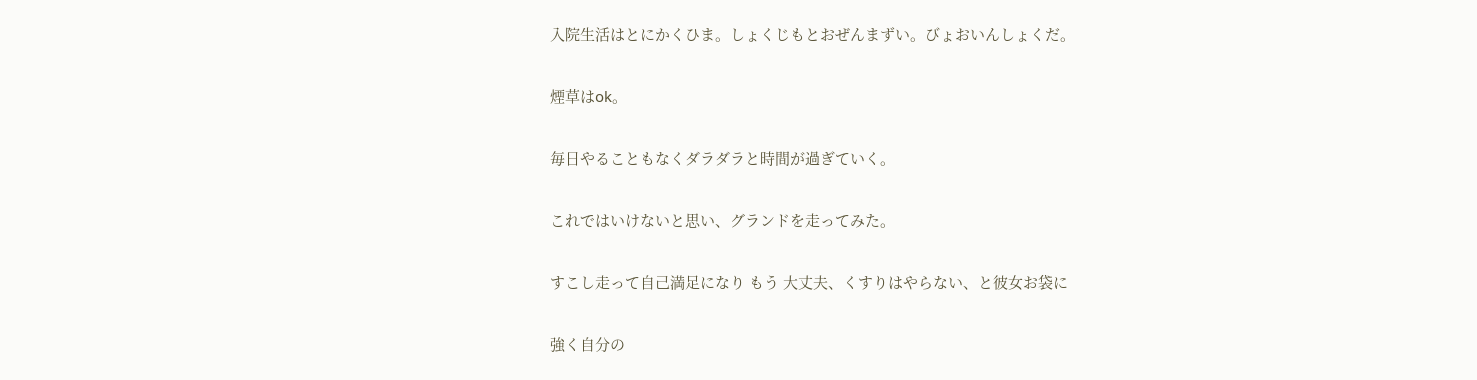入院生活はとにかくひま。しょくじもとおぜんまずい。びょおいんしょくだ。

煙草はok。

毎日やることもなくダラダラと時間が過ぎていく。

これではいけないと思い、グランドを走ってみた。

すこし走って自己満足になり もう 大丈夫、くすりはやらない、と彼女お袋に

強く自分の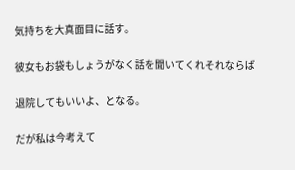気持ちを大真面目に話す。

彼女もお袋もしょうがなく話を聞いてくれそれならば

退院してもいいよ、となる。

だが私は今考えて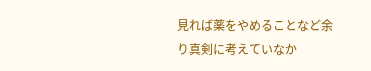見れば薬をやめることなど余り真剣に考えていなか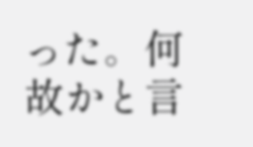った。何故かと言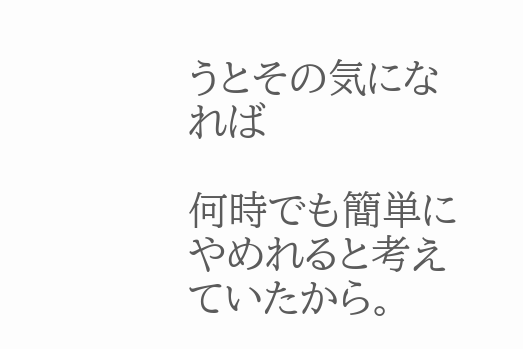うとその気になれば

何時でも簡単にやめれると考えていたから。